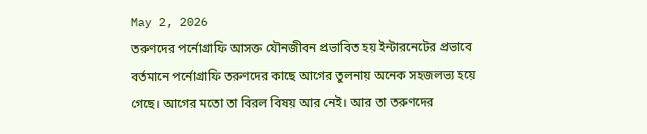May 2, 2026
তরুণদের পর্নোগ্রাফি আসক্ত যৌনজীবন প্রভাবিত হয় ইন্টারনেটের প্রভাবে বর্তমানে পর্নোগ্রাফি তরুণদের কাছে আগের তুলনায় অনেক সহজলভ্য হয়ে গেছে। আগের মতো তা বিরল বিষয় আর নেই। আর তা তরুণদের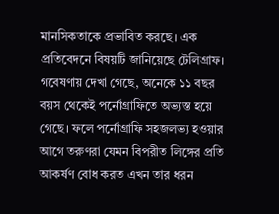মানসিকতাকে প্রভাবিত করছে। এক প্রতিবেদনে বিষয়টি জানিয়েছে টেলিগ্রাফ। গবেষণায় দেখা গেছে, অনেকে ১১ বছর বয়স থেকেই পর্নোগ্রাফিতে অভ্যস্ত হয়ে গেছে। ফলে পর্নোগ্রাফি সহজলভ্য হওয়ার আগে তরুণরা যেমন বিপরীত লিঙ্গের প্রতি আকর্ষণ বোধ করত এখন তার ধরন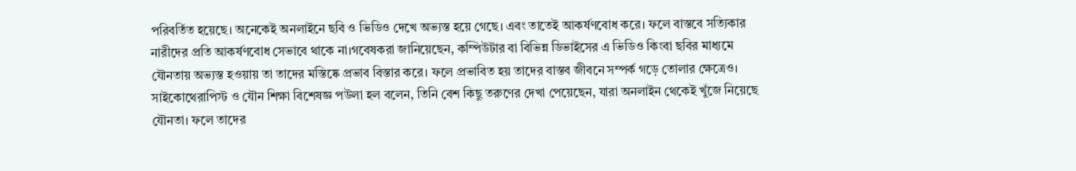পরিবর্তিত হয়েছে। অনেকেই অনলাইনে ছবি ও ভিডিও দেখে অভ্যস্ত হয়ে গেছে। এবং তাতেই আকর্ষণবোধ করে। ফলে বাস্তবে সত্যিকার নারীদের প্রতি আকর্ষণবোধ সেভাবে থাকে না।গবেষকরা জানিয়েছেন, কম্পিউটার বা বিভিন্ন ডিভাইসের এ ভিডিও কিংবা ছবির মাধ্যমে যৌনতায় অভ্যস্ত হওয়ায় তা তাদের মস্তিষ্কে প্রভাব বিস্তার করে। ফলে প্রভাবিত হয় তাদের বাস্তব জীবনে সম্পর্ক গড়ে তোলার ক্ষেত্রেও। সাইকোথেরাপিস্ট ও যৌন শিক্ষা বিশেষজ্ঞ পউলা হল বলেন, তিনি বেশ কিছু তরুণের দেখা পেয়েছেন, যারা অনলাইন থেকেই খুঁজে নিয়েছে যৌনতা। ফলে তাদের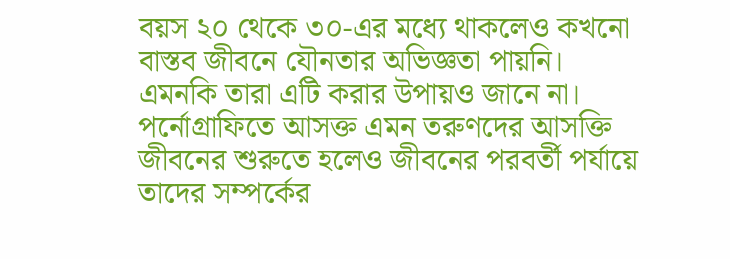বয়স ২০ থেকে ৩০-এর মধ্যে থাকলেও কখনো বাস্তব জীবনে যৌনতার অভিজ্ঞতা পায়নি। এমনকি তারা এটি করার উপায়ও জানে না। পর্নোগ্রাফিতে আসক্ত এমন তরুণদের আসক্তি জীবনের শুরুতে হলেও জীবনের পরবর্তী পর্যায়ে তাদের সম্পর্কের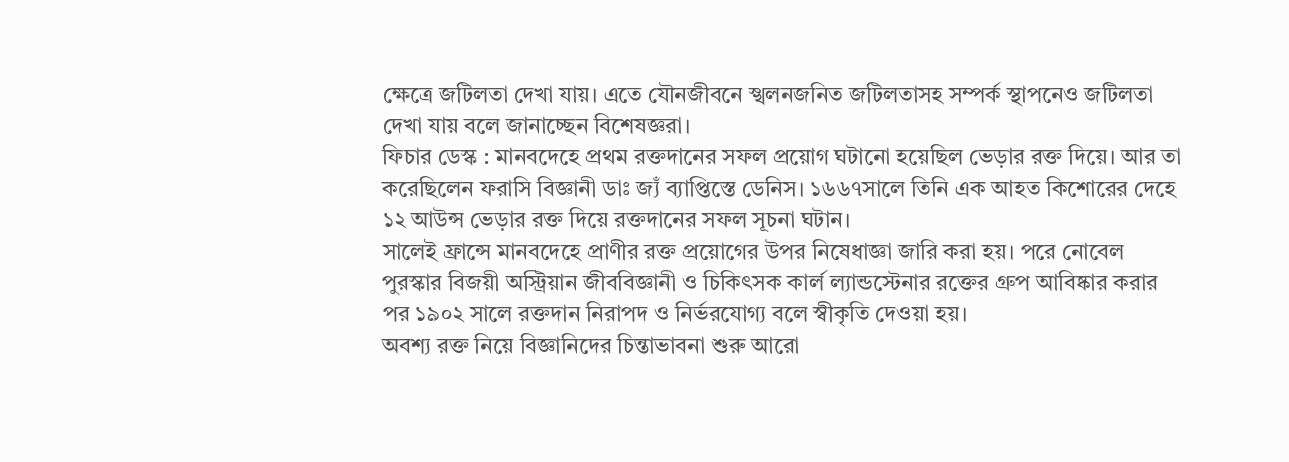ক্ষেত্রে জটিলতা দেখা যায়। এতে যৌনজীবনে স্খলনজনিত জটিলতাসহ সম্পর্ক স্থাপনেও জটিলতা দেখা যায় বলে জানাচ্ছেন বিশেষজ্ঞরা।
ফিচার ডেস্ক : মানবদেহে প্রথম রক্তদানের সফল প্রয়োগ ঘটানো হয়েছিল ভেড়ার রক্ত দিয়ে। আর তা করেছিলেন ফরাসি বিজ্ঞানী ডাঃ জ্যঁ ব্যাপ্তিস্তে ডেনিস। ১৬৬৭সালে তিনি এক আহত কিশোরের দেহে ১২ আউন্স ভেড়ার রক্ত দিয়ে রক্তদানের সফল সূচনা ঘটান।
সালেই ফ্রান্সে মানবদেহে প্রাণীর রক্ত প্রয়োগের উপর নিষেধাজ্ঞা জারি করা হয়। পরে নোবেল পুরস্কার বিজয়ী অস্ট্রিয়ান জীববিজ্ঞানী ও চিকিৎসক কার্ল ল্যান্ডস্টেনার রক্তের গ্রুপ আবিষ্কার করার পর ১৯০২ সালে রক্তদান নিরাপদ ও নির্ভরযোগ্য বলে স্বীকৃতি দেওয়া হয়।
অবশ্য রক্ত নিয়ে বিজ্ঞানিদের চিন্তাভাবনা শুরু আরো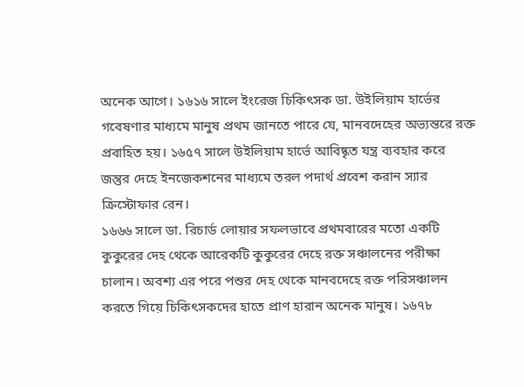অনেক আগে। ১৬১৬ সালে ইংরেজ চিকিৎসক ডা. উইলিয়াম হার্ভের গবেষণার মাধ্যমে মানুষ প্রথম জানতে পারে যে, মানবদেহের অভ্যন্তরে রক্ত প্রবাহিত হয়। ১৬৫৭ সালে উইলিয়াম হার্ভে আবিষ্কৃত যন্ত্র ব্যবহার করে জন্তুর দেহে ইনজেকশনের মাধ্যমে তরল পদার্থ প্রবেশ করান স্যার ক্রিস্টোফার রেন।
১৬৬৬ সালে ডা. রিচার্ড লোয়ার সফলভাবে প্রথমবারের মতো একটি কুকুরের দেহ থেকে আরেকটি কুকুরের দেহে রক্ত সঞ্চালনের পরীক্ষা চালান। অবশ্য এর পরে পশুর দেহ থেকে মানবদেহে রক্ত পরিসঞ্চালন করতে গিয়ে চিকিৎসকদের হাতে প্রাণ হারান অনেক মানুষ। ১৬৭৮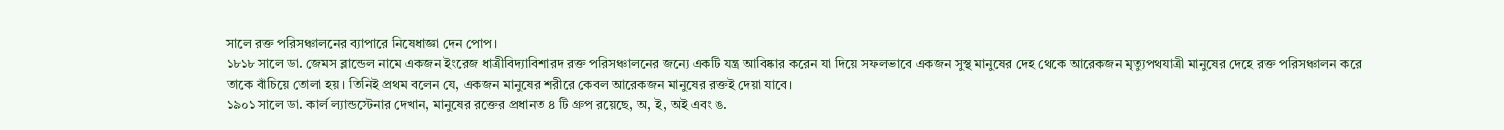সালে রক্ত পরিসঞ্চালনের ব্যাপারে নিষেধাজ্ঞা দেন পোপ।
১৮১৮ সালে ডা. জেমস ব্লান্ডেল নামে একজন ইংরেজ ধাত্রীবিদ্যাবিশারদ রক্ত পরিসঞ্চালনের জন্যে একটি যন্ত্র আবিষ্কার করেন যা দিয়ে সফলভাবে একজন সুস্থ মানুষের দেহ থেকে আরেকজন মৃত্যুপথযাত্রী মানুষের দেহে রক্ত পরিসঞ্চালন করে তাকে বাঁচিয়ে তোলা হয়। তিনিই প্রথম বলেন যে, একজন মানুষের শরীরে কেবল আরেকজন মানুষের রক্তই দেয়া যাবে।
১৯০১ সালে ডা. কার্ল ল্যান্ডস্টেনার দেখান, মানুষের রক্তের প্রধানত ৪ টি গ্রুপ রয়েছে, অ, ই, অই এবং ঙ.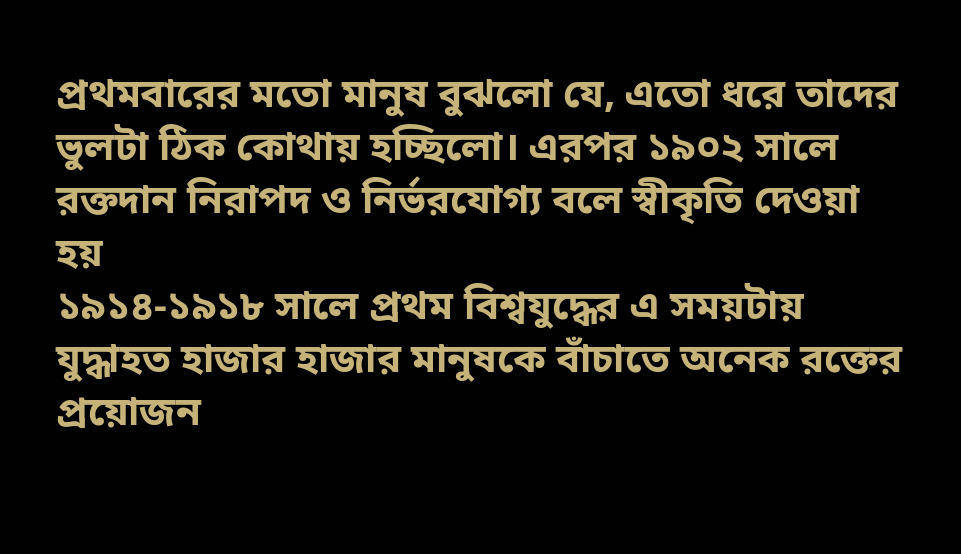প্রথমবারের মতো মানুষ বুঝলো যে, এতো ধরে তাদের ভুলটা ঠিক কোথায় হচ্ছিলো। এরপর ১৯০২ সালে রক্তদান নিরাপদ ও নির্ভরযোগ্য বলে স্বীকৃতি দেওয়া হয়
১৯১৪-১৯১৮ সালে প্রথম বিশ্বযুদ্ধের এ সময়টায় যুদ্ধাহত হাজার হাজার মানুষকে বাঁচাতে অনেক রক্তের প্রয়োজন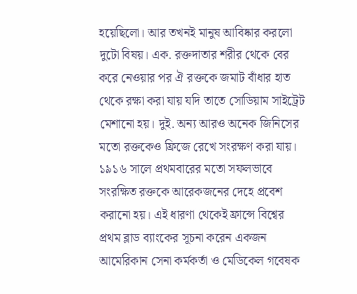হয়েছিলো। আর তখনই মানুষ আবিষ্কার করলো দুটো বিষয়। এক. রক্তদাতার শরীর থেকে বের করে নেওয়ার পর ঐ রক্তকে জমাট বাঁধার হাত থেকে রক্ষা করা যায় যদি তাতে সোডিয়াম সাইট্রেট মেশানো হয়। দুই. অন্য আরও অনেক জিনিসের মতো রক্তকেও ফ্রিজে রেখে সংরক্ষণ করা যায়।
১৯১৬ সালে প্রথমবারের মতো সফলভাবে সংরক্ষিত রক্তকে আরেকজনের দেহে প্রবেশ করানো হয়। এই ধারণা থেকেই ফ্রান্সে বিশ্বের প্রথম ব্লাড ব্যাংকের সূচনা করেন একজন আমেরিকান সেনা কর্মকর্তা ও মেডিকেল গবেষক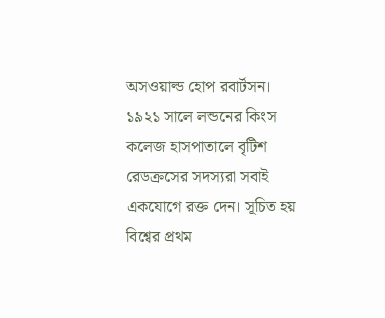অসওয়াল্ড হোপ রবার্টসন।
১৯২১ সালে লন্ডনের কিংস কলেজ হাসপাতালে বৃটিশ রেডক্রসের সদস্যরা সবাই একযোগে রক্ত দেন। সূচিত হয় বিশ্বের প্রথম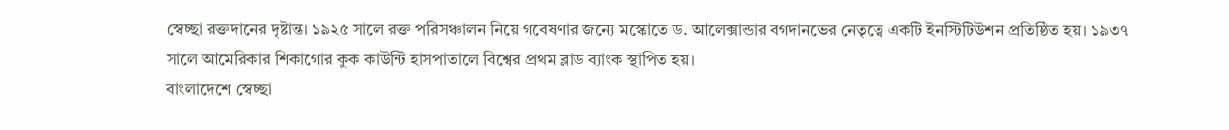স্বেচ্ছা রক্তদানের দৃষ্টান্ত। ১৯২৫ সালে রক্ত পরিসঞ্চালন নিয়ে গবেষণার জন্যে মস্কোতে ড. আলেক্সান্ডার বগদানভের নেতৃত্বে একটি ইনস্টিটিউশন প্রতিষ্ঠিত হয়। ১৯৩৭ সালে আমেরিকার শিকাগোর কুক কাউন্টি হাসপাতালে বিশ্বের প্রথম ব্লাড ব্যাংক স্থাপিত হয়।
বাংলাদেশে স্বেচ্ছা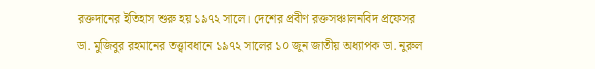রক্তদানের ইতিহাস শুরু হয় ১৯৭২ সালে। দেশের প্রবীণ রক্তসঞ্চালনবিদ প্রফেসর ডা. মুজিবুর রহমানের তত্ত্বাবধানে ১৯৭২ সালের ১০ জুন জাতীয় অধ্যাপক ডা. নুরুল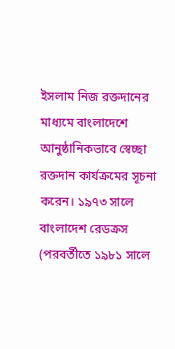ইসলাম নিজ রক্তদানের মাধ্যমে বাংলাদেশে আনুষ্ঠানিকভাবে স্বেচ্ছা রক্তদান কার্যক্রমের সূচনা করেন। ১৯৭৩ সালে বাংলাদেশ রেডক্রস (পরবর্তীতে ১৯৮১ সালে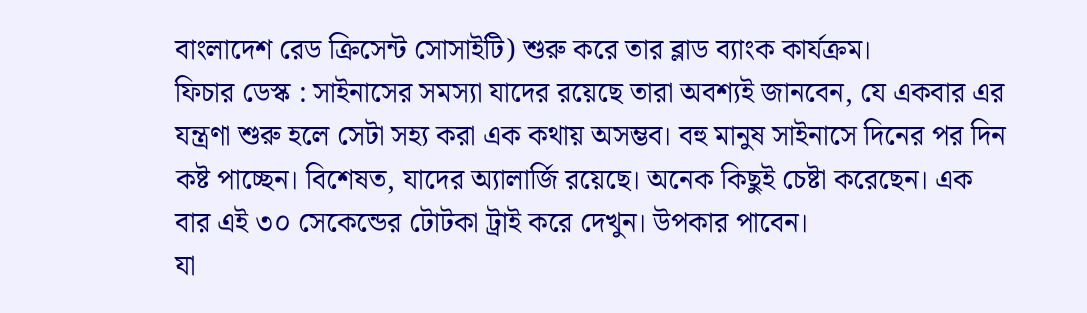বাংলাদেশ রেড ক্রিসেন্ট সোসাইটি) শুরু করে তার ব্লাড ব্যাংক কার্যক্রম।
ফিচার ডেস্ক : সাইনাসের সমস্যা যাদের রয়েছে তারা অবশ্যই জানবেন, যে একবার এর যন্ত্রণা শুরু হলে সেটা সহ্য করা এক কথায় অসম্ভব। বহু মানুষ সাইনাসে দিনের পর দিন কষ্ট পাচ্ছেন। বিশেষত, যাদের অ্যালার্জি রয়েছে। অনেক কিছুই চেষ্টা করেছেন। এক বার এই ৩০ সেকেন্ডের টোটকা ট্রাই করে দেখুন। উপকার পাবেন।
যা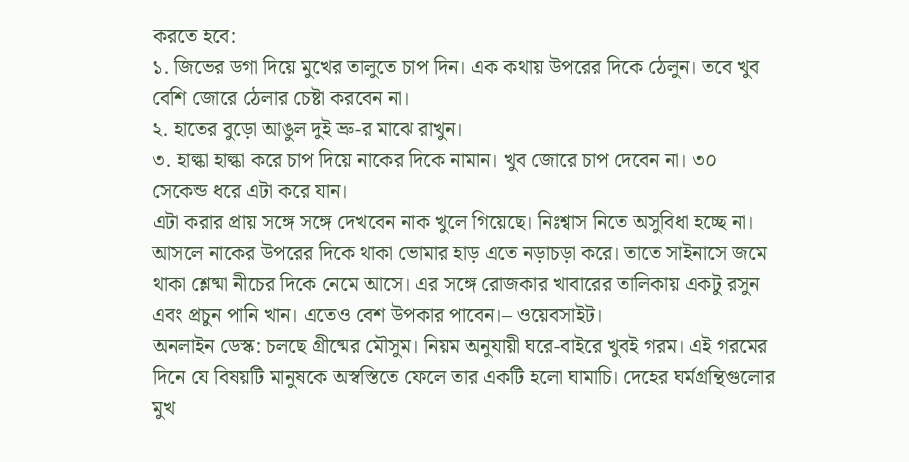করতে হবে:
১. জিভের ডগা দিয়ে মুখের তালুতে চাপ দিন। এক কথায় উপরের দিকে ঠেলুন। তবে খুব বেশি জোরে ঠেলার চেষ্টা করবেন না।
২. হাতের বুড়ো আঙুল দুই ভ্রু-র মাঝে রাখুন।
৩. হাল্কা হাল্কা করে চাপ দিয়ে নাকের দিকে নামান। খুব জোরে চাপ দেবেন না। ৩০ সেকেন্ড ধরে এটা করে যান।
এটা করার প্রায় সঙ্গে সঙ্গে দেখবেন নাক খুলে গিয়েছে। নিঃশ্বাস নিতে অসুবিধা হচ্ছে না। আসলে নাকের উপরের দিকে থাকা ভোমার হাড় এতে নড়াচড়া করে। তাতে সাইনাসে জমে থাকা শ্লেষ্মা নীচের দিকে নেমে আসে। এর সঙ্গে রোজকার খাবারের তালিকায় একটু রসুন এবং প্রচুন পানি খান। এতেও বেশ উপকার পাবেন।– ওয়েবসাইট।
অনলাইন ডেস্ক: চলছে গ্রীষ্মের মৌসুম। নিয়ম অনুযায়ী ঘরে-বাইরে খুবই গরম। এই গরমের দিনে যে বিষয়টি মানুষকে অস্বস্তিতে ফেলে তার একটি হলো ঘামাচি। দেহের ঘর্মগ্রন্থিগুলোর মুখ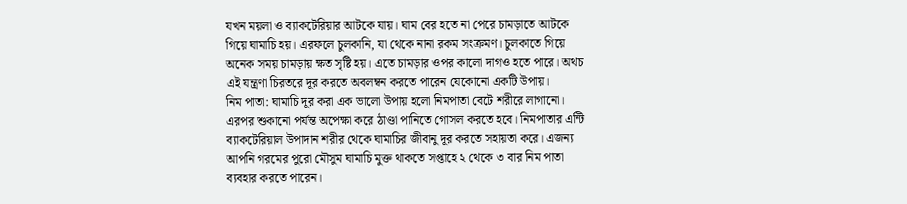যখন ময়লা ও ব্যাকটেরিয়ার আটকে যায়। ঘাম বের হতে না পেরে চামড়াতে আটকে গিয়ে ঘামাচি হয়। এরফলে চুলকানি, যা থেকে নানা রকম সংক্রমণ। চুলকাতে গিয়ে অনেক সময় চামড়ায় ক্ষত সৃষ্টি হয়। এতে চামড়ার ওপর কালো দাগও হতে পারে। অথচ এই যন্ত্রণা চিরতরে দূর করতে অবলম্বন করতে পারেন যেকোনো একটি উপায়।
নিম পাতা: ঘামাচি দূর করা এক ভালো উপায় হলো নিমপাতা বেটে শরীরে লাগানো। এরপর শুকানো পর্যন্ত অপেক্ষা করে ঠাণ্ডা পানিতে গোসল করতে হবে। নিমপাতার এন্টি ব্যাকটেরিয়াল উপাদান শরীর থেকে ঘামাচির জীবানু দূর করতে সহায়তা করে। এজন্য আপনি গরমের পুরো মৌসুম ঘামাচি মুক্ত থাকতে সপ্তাহে ২ থেকে ৩ বার নিম পাতা ব্যবহার করতে পারেন।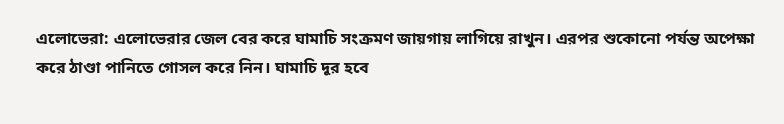এলোভেরা: এলোভেরার জেল বের করে ঘামাচি সংক্রমণ জায়গায় লাগিয়ে রাখুন। এরপর শুকোনো পর্যন্ত অপেক্ষা করে ঠাণ্ডা পানিতে গোসল করে নিন। ঘামাচি দূর হবে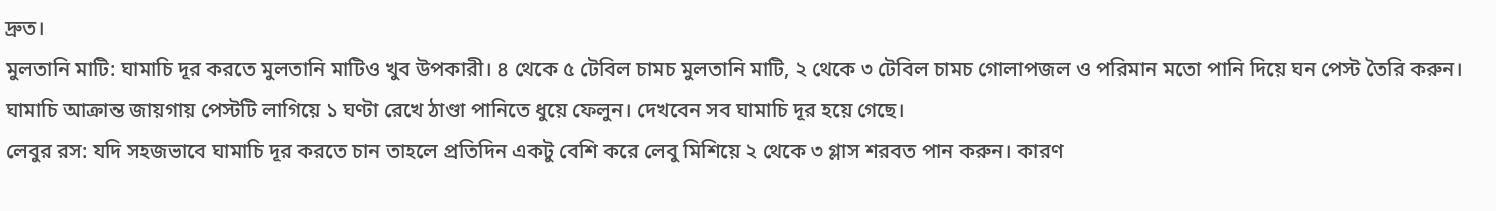দ্রুত।
মুলতানি মাটি: ঘামাচি দূর করতে মুলতানি মাটিও খুব উপকারী। ৪ থেকে ৫ টেবিল চামচ মুলতানি মাটি, ২ থেকে ৩ টেবিল চামচ গোলাপজল ও পরিমান মতো পানি দিয়ে ঘন পেস্ট তৈরি করুন। ঘামাচি আক্রান্ত জায়গায় পেস্টটি লাগিয়ে ১ ঘণ্টা রেখে ঠাণ্ডা পানিতে ধুয়ে ফেলুন। দেখবেন সব ঘামাচি দূর হয়ে গেছে।
লেবুর রস: যদি সহজভাবে ঘামাচি দূর করতে চান তাহলে প্রতিদিন একটু বেশি করে লেবু মিশিয়ে ২ থেকে ৩ গ্লাস শরবত পান করুন। কারণ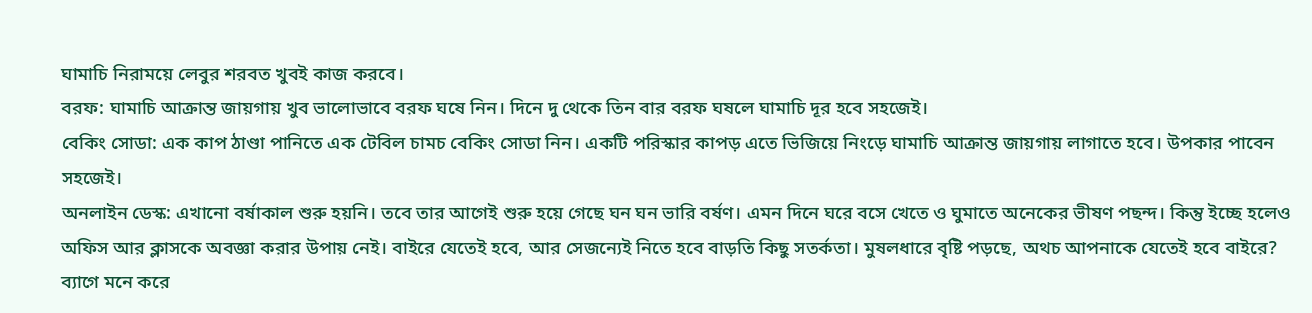ঘামাচি নিরাময়ে লেবুর শরবত খুবই কাজ করবে।
বরফ: ঘামাচি আক্রান্ত জায়গায় খুব ভালোভাবে বরফ ঘষে নিন। দিনে দু থেকে তিন বার বরফ ঘষলে ঘামাচি দূর হবে সহজেই।
বেকিং সোডা: এক কাপ ঠাণ্ডা পানিতে এক টেবিল চামচ বেকিং সোডা নিন। একটি পরিস্কার কাপড় এতে ভিজিয়ে নিংড়ে ঘামাচি আক্রান্ত জায়গায় লাগাতে হবে। উপকার পাবেন সহজেই।
অনলাইন ডেস্ক: এখানো বর্ষাকাল শুরু হয়নি। তবে তার আগেই শুরু হয়ে গেছে ঘন ঘন ভারি বর্ষণ। এমন দিনে ঘরে বসে খেতে ও ঘুমাতে অনেকের ভীষণ পছন্দ। কিন্তু ইচ্ছে হলেও অফিস আর ক্লাসকে অবজ্ঞা করার উপায় নেই। বাইরে যেতেই হবে, আর সেজন্যেই নিতে হবে বাড়তি কিছু সতর্কতা। মুষলধারে বৃষ্টি পড়ছে, অথচ আপনাকে যেতেই হবে বাইরে? ব্যাগে মনে করে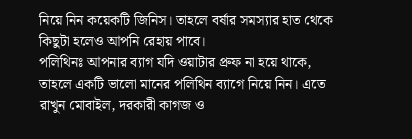নিয়ে নিন কয়েকটি জিনিস। তাহলে বর্ষার সমস্যার হাত থেকে কিছুটা হলেও আপনি রেহায় পাবে।
পলিথিনঃ আপনার ব্যাগ যদি ওয়াটার প্রুফ না হয়ে থাকে, তাহলে একটি ভালো মানের পলিথিন ব্যাগে নিয়ে নিন। এতে রাখুন মোবাইল, দরকারী কাগজ ও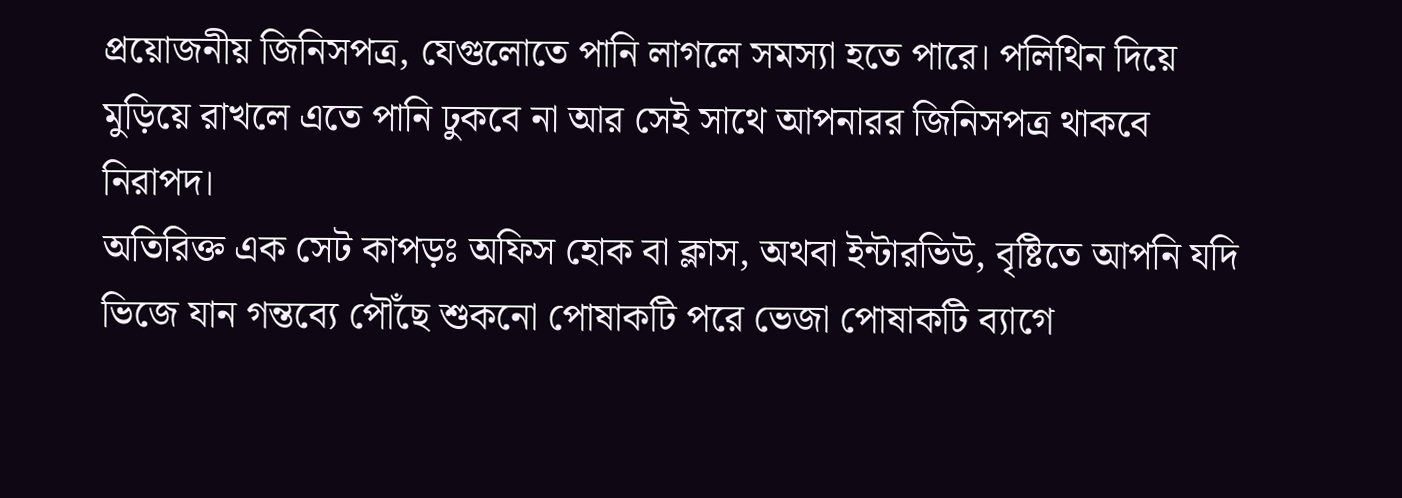প্রয়োজনীয় জিনিসপত্র, যেগুলোতে পানি লাগলে সমস্যা হতে পারে। পলিথিন দিয়ে মুড়িয়ে রাখলে এতে পানি ঢুকবে না আর সেই সাথে আপনারর জিনিসপত্র থাকবে নিরাপদ।
অতিরিক্ত এক সেট কাপড়ঃ অফিস হোক বা ক্লাস, অথবা ইন্টারভিউ, বৃষ্টিতে আপনি যদি ভিজে যান গন্তব্যে পৌঁছে শুকনো পোষাকটি পরে ভেজা পোষাকটি ব্যাগে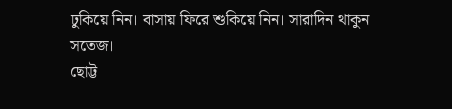ঢুকিয়ে নিন। বাসায় ফিরে শুকিয়ে নিন। সারাদিন থাকুন সতেজ।
ছোট্ট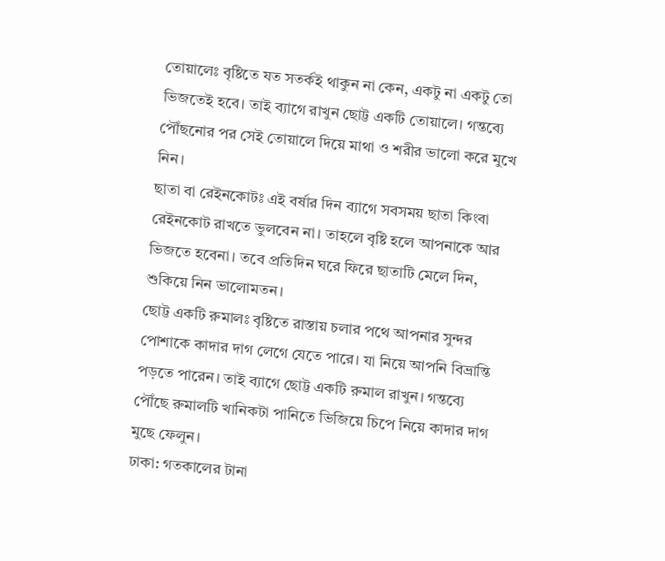তোয়ালেঃ বৃষ্টিতে যত সতর্কই থাকুন না কেন, একটু না একটু তো ভিজতেই হবে। তাই ব্যাগে রাখুন ছোট্ট একটি তোয়ালে। গন্তব্যে পৌঁছনোর পর সেই তোয়ালে দিয়ে মাথা ও শরীর ভালো করে মুখে নিন।
ছাতা বা রেইনকোটঃ এই বর্ষার দিন ব্যাগে সবসময় ছাতা কিংবা রেইনকোট রাখতে ভুলবেন না। তাহলে বৃষ্টি হলে আপনাকে আর ভিজতে হবেনা। তবে প্রতিদিন ঘরে ফিরে ছাতাটি মেলে দিন, শুকিয়ে নিন ভালোমতন।
ছোট্ট একটি রুমালঃ বৃষ্টিতে রাস্তায় চলার পথে আপনার সুন্দর পোশাকে কাদার দাগ লেগে যেতে পারে। যা নিয়ে আপনি বিভ্রান্তি পড়তে পারেন। তাই ব্যাগে ছোট্ট একটি রুমাল রাখুন। গন্তব্যে পৌঁছে রুমালটি খানিকটা পানিতে ভিজিয়ে চিপে নিয়ে কাদার দাগ মুছে ফেলুন।
ঢাকা: গতকালের টানা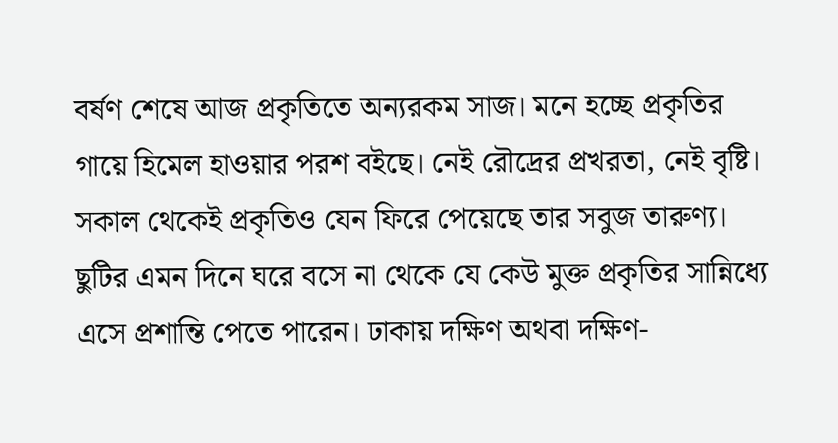বর্ষণ শেষে আজ প্রকৃতিতে অন্যরকম সাজ। মনে হচ্ছে প্রকৃতির গায়ে হিমেল হাওয়ার পরশ বইছে। নেই রৌদ্রের প্রখরতা, নেই বৃষ্টি। সকাল থেকেই প্রকৃতিও যেন ফিরে পেয়েছে তার সবুজ তারুণ্য। ছুটির এমন দিনে ঘরে বসে না থেকে যে কেউ মুক্ত প্রকৃতির সান্নিধ্যে এসে প্রশান্তি পেতে পারেন। ঢাকায় দক্ষিণ অথবা দক্ষিণ-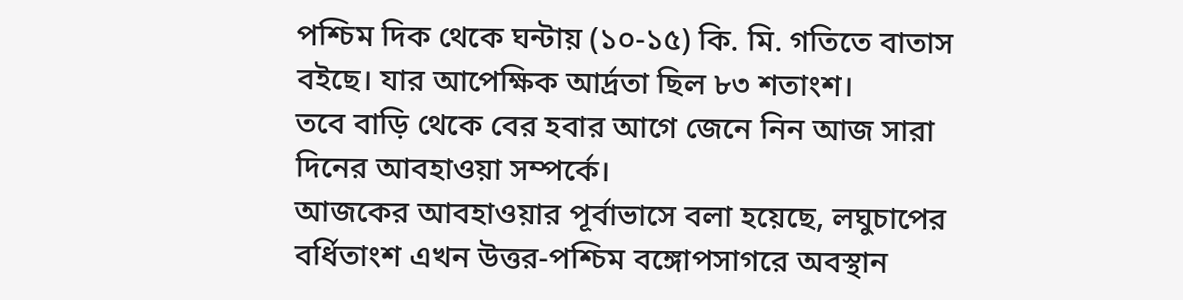পশ্চিম দিক থেকে ঘন্টায় (১০-১৫) কি. মি. গতিতে বাতাস বইছে। যার আপেক্ষিক আর্দ্রতা ছিল ৮৩ শতাংশ।
তবে বাড়ি থেকে বের হবার আগে জেনে নিন আজ সারা দিনের আবহাওয়া সম্পর্কে।
আজকের আবহাওয়ার পূর্বাভাসে বলা হয়েছে, লঘুচাপের বর্ধিতাংশ এখন উত্তর-পশ্চিম বঙ্গোপসাগরে অবস্থান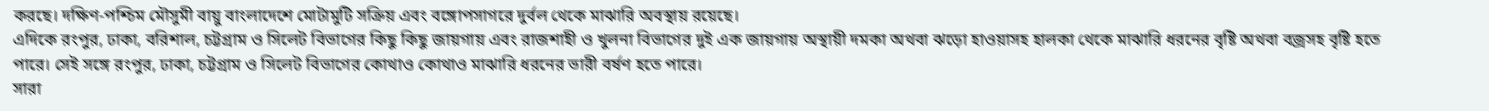করছে। দক্ষিণ-পশ্চিম মৌসুমী বায়ু বাংলাদেশে মোটামুটি সক্রিয় এবং বঙ্গোপসাগরে দুর্বল থেকে মাঝারি অবস্থায় রয়েছে।
এদিকে রংপুর, ঢাকা, বরিশাল, চট্টগ্রাম ও সিলেট বিভাগের কিছু কিছু জায়গায় এবং রাজশাহী ও খুলনা বিভাগের দুই এক জায়গায় অস্থায়ী দমকা অথবা ঝড়ো হাওয়াসহ হালকা থেকে মাঝারি ধরনের বৃষ্টি অথবা বজ্রসহ বৃষ্টি হতে পারে। সেই সঙ্গে রংপুর, ঢাকা, চট্টগ্রাম ও সিলেট বিভাগের কোথাও কোথাও মাঝারি ধরনের ভারী বর্ষণ হতে পারে।
সারা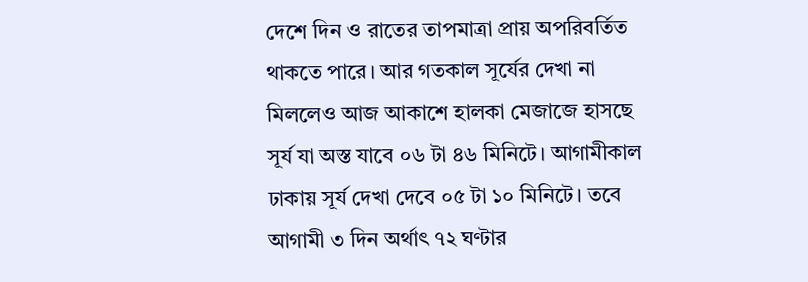দেশে দিন ও রাতের তাপমাত্রা প্রায় অপরিবর্তিত থাকতে পারে। আর গতকাল সূর্যের দেখা না মিললেও আজ আকাশে হালকা মেজাজে হাসছে সূর্য যা অস্ত যাবে ০৬ টা ৪৬ মিনিটে। আগামীকাল ঢাকায় সূর্য দেখা দেবে ০৫ টা ১০ মিনিটে। তবে আগামী ৩ দিন অর্থাৎ ৭২ ঘণ্টার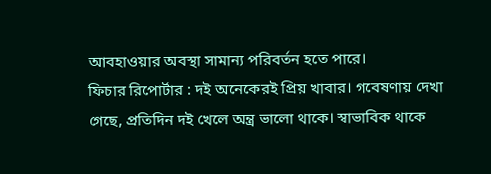আবহাওয়ার অবস্থা সামান্য পরিবর্তন হতে পারে।
ফিচার রিপোর্টার : দই অনেকেরই প্রিয় খাবার। গবেষণায় দেখা গেছে, প্রতিদিন দই খেলে অন্ত্র ভালো থাকে। স্বাভাবিক থাকে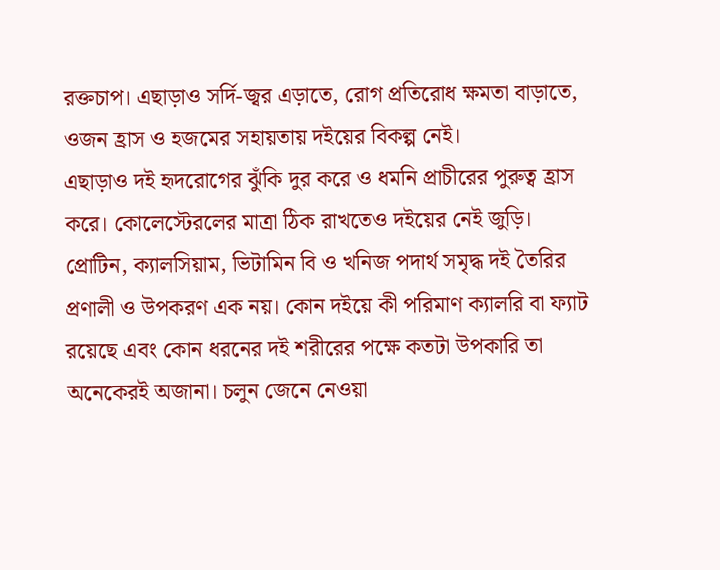রক্তচাপ। এছাড়াও সর্দি-জ্বর এড়াতে, রোগ প্রতিরোধ ক্ষমতা বাড়াতে, ওজন হ্রাস ও হজমের সহায়তায় দইয়ের বিকল্প নেই।
এছাড়াও দই হৃদরোগের ঝুঁকি দুর করে ও ধমনি প্রাচীরের পুরুত্ব হ্রাস করে। কোলেস্টেরলের মাত্রা ঠিক রাখতেও দইয়ের নেই জুড়ি। প্রোটিন, ক্যালসিয়াম, ভিটামিন বি ও খনিজ পদার্থ সমৃদ্ধ দই তৈরির প্রণালী ও উপকরণ এক নয়। কোন দইয়ে কী পরিমাণ ক্যালরি বা ফ্যাট রয়েছে এবং কোন ধরনের দই শরীরের পক্ষে কতটা উপকারি তা অনেকেরই অজানা। চলুন জেনে নেওয়া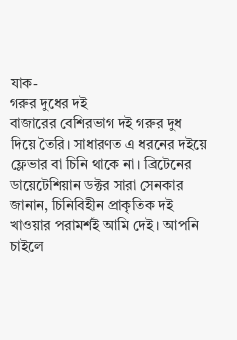যাক-
গরুর দুধের দই
বাজারের বেশিরভাগ দই গরুর দুধ দিয়ে তৈরি। সাধারণত এ ধরনের দইয়ে ফ্লেভার বা চিনি থাকে না। ব্রিটেনের ডায়েটেশিয়ান ডক্টর সারা সেনকার জানান, চিনিবিহীন প্রাকৃতিক দই খাওয়ার পরামর্শই আমি দেই। আপনি চাইলে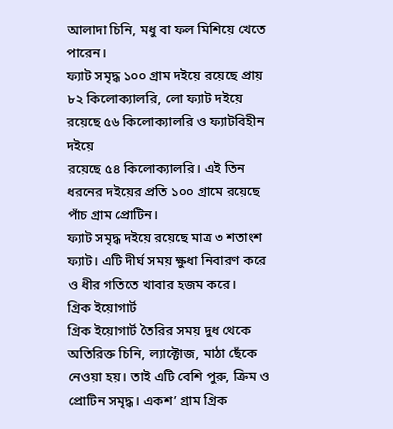আলাদা চিনি, মধু বা ফল মিশিয়ে খেতে পারেন।
ফ্যাট সমৃদ্ধ ১০০ গ্রাম দইয়ে রয়েছে প্রায় ৮২ কিলোক্যালরি, লো ফ্যাট দইয়ে রয়েছে ৫৬ কিলোক্যালরি ও ফ্যাটবিহীন দইয়ে
রয়েছে ৫৪ কিলোক্যালরি। এই তিন ধরনের দইয়ের প্রতি ১০০ গ্রামে রয়েছে পাঁচ গ্রাম প্রোটিন।
ফ্যাট সমৃদ্ধ দইয়ে রয়েছে মাত্র ৩ শতাংশ ফ্যাট। এটি দীর্ঘ সময় ক্ষুধা নিবারণ করে ও ধীর গতিতে খাবার হজম করে।
গ্রিক ইয়োগার্ট
গ্রিক ইয়োগার্ট তৈরির সময় দুধ থেকে অতিরিক্ত চিনি, ল্যাক্টোজ, মাঠা ছেঁকে নেওয়া হয়। তাই এটি বেশি পুরু, ক্রিম ও প্রোটিন সমৃদ্ধ। একশ’ গ্রাম গ্রিক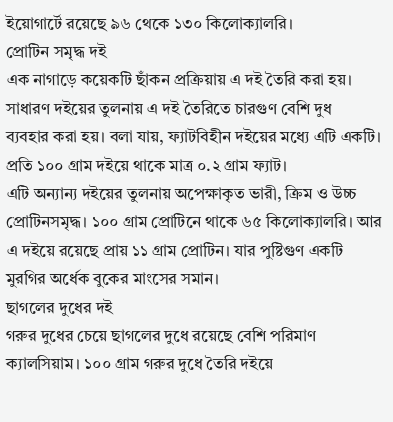ইয়োগার্টে রয়েছে ৯৬ থেকে ১৩০ কিলোক্যালরি।
প্রোটিন সমৃদ্ধ দই
এক নাগাড়ে কয়েকটি ছাঁকন প্রক্রিয়ায় এ দই তৈরি করা হয়। সাধারণ দইয়ের তুলনায় এ দই তৈরিতে চারগুণ বেশি দুধ
ব্যবহার করা হয়। বলা যায়, ফ্যাটবিহীন দইয়ের মধ্যে এটি একটি। প্রতি ১০০ গ্রাম দইয়ে থাকে মাত্র ০.২ গ্রাম ফ্যাট।
এটি অন্যান্য দইয়ের তুলনায় অপেক্ষাকৃত ভারী, ক্রিম ও উচ্চ প্রোটিনসমৃদ্ধ। ১০০ গ্রাম প্রোটিনে থাকে ৬৫ কিলোক্যালরি। আর এ দইয়ে রয়েছে প্রায় ১১ গ্রাম প্রোটিন। যার পুষ্টিগুণ একটি মুরগির অর্ধেক বুকের মাংসের সমান।
ছাগলের দুধের দই
গরুর দুধের চেয়ে ছাগলের দুধে রয়েছে বেশি পরিমাণ ক্যালসিয়াম। ১০০ গ্রাম গরুর দুধে তৈরি দইয়ে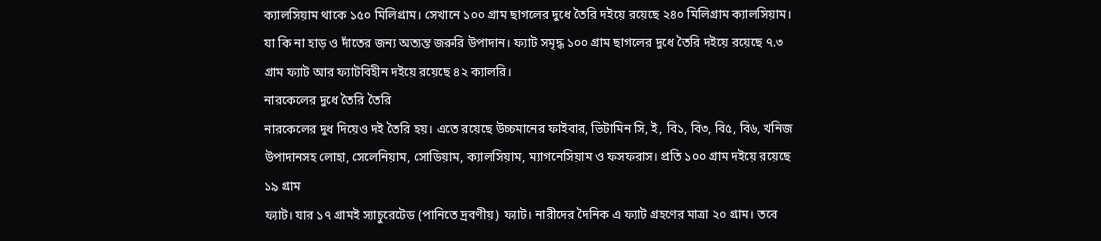ক্যালসিয়াম থাকে ১৫০ মিলিগ্রাম। সেখানে ১০০ গ্রাম ছাগলের দুধে তৈরি দইয়ে রয়েছে ২৪০ মিলিগ্রাম ক্যালসিয়াম। যা কি না হাড় ও দাঁতের জন্য অত্যন্ত জরুরি উপাদান। ফ্যাট সমৃদ্ধ ১০০ গ্রাম ছাগলের দুধে তৈরি দইয়ে রয়েছে ৭.৩ গ্রাম ফ্যাট আর ফ্যাটবিহীন দইয়ে রয়েছে ৪২ ক্যালরি।
নারকেলের দুধে তৈরি তৈরি
নারকেলের দুধ দিয়েও দই তৈরি হয়। এতে রয়েছে উচ্চমানের ফাইবার, ভিটামিন সি, ই, বি১, বি৩, বি৫, বি৬, খনিজ উপাদানসহ লোহা, সেলেনিয়াম, সোডিয়াম, ক্যালসিয়াম, ম্যাগনেসিয়াম ও ফসফরাস। প্রতি ১০০ গ্রাম দইয়ে রয়েছে ১৯ গ্রাম
ফ্যাট। যার ১৭ গ্রামই স্যাচুরেটেড (পানিতে দ্রবণীয়) ফ্যাট। নারীদের দৈনিক এ ফ্যাট গ্রহণের মাত্রা ২০ গ্রাম। তবে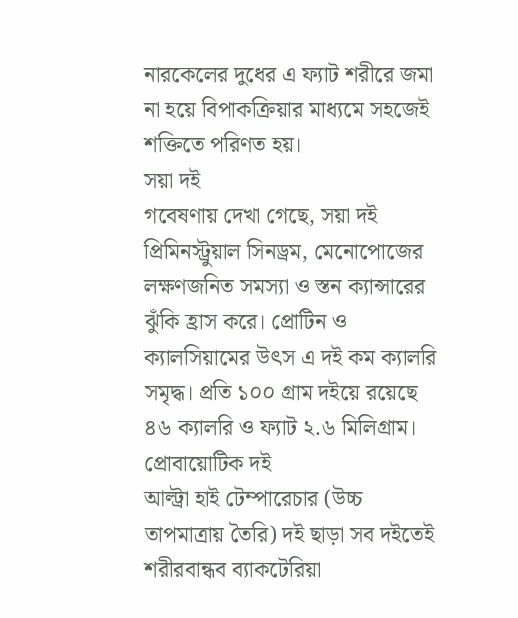নারকেলের দুধের এ ফ্যাট শরীরে জমা না হয়ে বিপাকক্রিয়ার মাধ্যমে সহজেই শক্তিতে পরিণত হয়।
সয়া দই
গবেষণায় দেখা গেছে, সয়া দই প্রিমিনস্ট্রুয়াল সিনড্রম, মেনোপোজের লক্ষণজনিত সমস্যা ও স্তন ক্যান্সারের ঝুঁকি হ্রাস করে। প্রোটিন ও ক্যালসিয়ামের উৎস এ দই কম ক্যালরি সমৃদ্ধ। প্রতি ১০০ গ্রাম দইয়ে রয়েছে ৪৬ ক্যালরি ও ফ্যাট ২.৬ মিলিগ্রাম।
প্রোবায়োটিক দই
আল্ট্রা হাই টেম্পারেচার (উচ্চ তাপমাত্রায় তৈরি) দই ছাড়া সব দইতেই শরীরবান্ধব ব্যাকটেরিয়া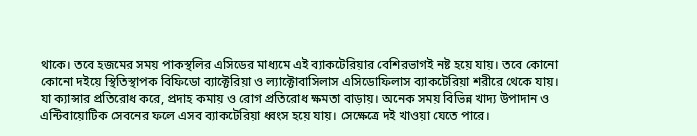থাকে। তবে হজমের সময় পাকস্থলির এসিডের মাধ্যমে এই ব্যাকটেরিয়ার বেশিরভাগই নষ্ট হয়ে যায়। তবে কোনো কোনো দইয়ে স্থিতিস্থাপক বিফিডো ব্যাক্টেরিয়া ও ল্যাক্টোবাসিলাস এসিডোফিলাস ব্যাকটেরিয়া শরীরে থেকে যায়। যা ক্যান্সার প্রতিরোধ করে, প্রদাহ কমায় ও রোগ প্রতিরোধ ক্ষমতা বাড়ায়। অনেক সময় বিভিন্ন খাদ্য উপাদান ও এন্টিবায়োটিক সেবনের ফলে এসব ব্যাকটেরিয়া ধ্বংস হয়ে যায়। সেক্ষেত্রে দই খাওয়া যেতে পারে।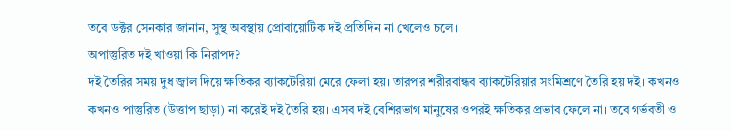তবে ডক্টর সেনকার জানান, সুস্থ অবস্থায় প্রোবায়োটিক দই প্রতিদিন না খেলেও চলে।
অপাস্তুরিত দই খাওয়া কি নিরাপদ?
দই তৈরির সময় দুধ জ্বাল দিয়ে ক্ষতিকর ব্যাকটেরিয়া মেরে ফেলা হয়। তারপর শরীরবান্ধব ব্যাকটেরিয়ার সংমিশ্রণে তৈরি হয় দই। কখনও কখনও পাস্তুরিত (উত্তাপ ছাড়া) না করেই দই তৈরি হয়। এসব দই বেশিরভাগ মানুষের ওপরই ক্ষতিকর প্রভাব ফেলে না। তবে গর্ভবতী ও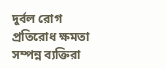দুর্বল রোগ প্রতিরোধ ক্ষমতা সম্পন্ন ব্যক্তিরা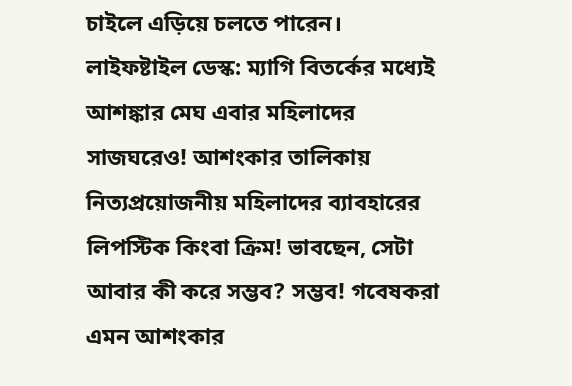চাইলে এড়িয়ে চলতে পারেন।
লাইফষ্টাইল ডেস্ক: ম্যাগি বিতর্কের মধ্যেই আশঙ্কার মেঘ এবার মহিলাদের সাজঘরেও! আশংকার তালিকায় নিত্যপ্রয়োজনীয় মহিলাদের ব্যাবহারের লিপস্টিক কিংবা ক্রিম! ভাবছেন, সেটা আবার কী করে সম্ভব? সম্ভব! গবেষকরা এমন আশংকার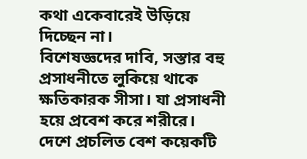কথা একেবারেই উড়িয়ে দিচ্ছেন না।
বিশেষজ্ঞদের দাবি, সস্তার বহু প্রসাধনীতে লুকিয়ে থাকে ক্ষতিকারক সীসা। যা প্রসাধনী হয়ে প্রবেশ করে শরীরে।
দেশে প্রচলিত বেশ কয়েকটি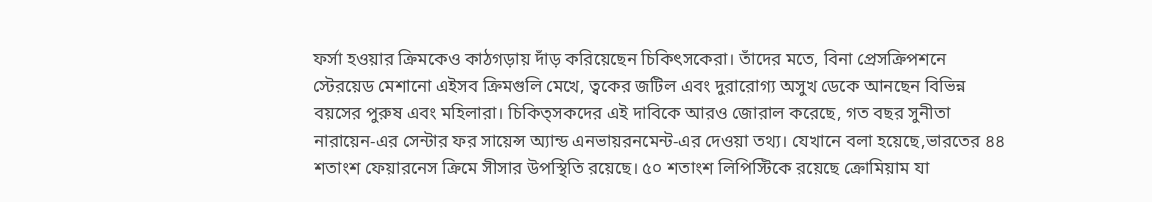ফর্সা হওয়ার ক্রিমকেও কাঠগড়ায় দাঁড় করিয়েছেন চিকিৎসকেরা। তাঁদের মতে, বিনা প্রেসক্রিপশনে স্টেরয়েড মেশানো এইসব ক্রিমগুলি মেখে, ত্বকের জটিল এবং দুরারোগ্য অসুখ ডেকে আনছেন বিভিন্ন বয়সের পুরুষ এবং মহিলারা। চিকিত্সকদের এই দাবিকে আরও জোরাল করেছে, গত বছর সুনীতা নারায়েন-এর সেন্টার ফর সায়েন্স অ্যান্ড এনভায়রনমেন্ট-এর দেওয়া তথ্য। যেখানে বলা হয়েছে,ভারতের ৪৪ শতাংশ ফেয়ারনেস ক্রিমে সীসার উপস্থিতি রয়েছে। ৫০ শতাংশ লিপিস্টিকে রয়েছে ক্রোমিয়াম যা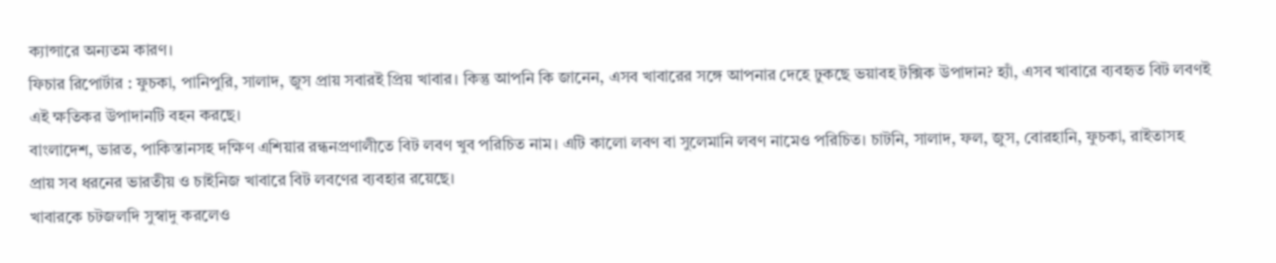ক্যান্সারে অন্যতম কারণ।
ফিচার রিপোর্টার : ফুচকা, পানিপুরি, সালাদ, জুস প্রায় সবারই প্রিয় খাবার। কিন্তু আপনি কি জানেন, এসব খাবারের সঙ্গে আপনার দেহে ঢুকছে ভয়াবহ টক্সিক উপাদান? হ্যাঁ, এসব খাবারে ব্যবহৃত বিট লবণই এই ক্ষতিকর উপাদানটি বহন করছে।
বাংলাদেশ, ভারত, পাকিস্তানসহ দক্ষিণ এশিয়ার রন্ধনপ্রণালীতে বিট লবণ খুব পরিচিত নাম। এটি কালো লবণ বা সুলেমানি লবণ নামেও পরিচিত। চাটনি, সালাদ, ফল, জুস, বোরহানি, ফুচকা, রাইতাসহ প্রায় সব ধরনের ভারতীয় ও চাইনিজ খাবারে বিট লবণের ব্যবহার রয়েছে।
খাবারকে চটজলদি সুস্বাদু করলেও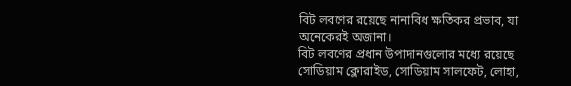বিট লবণের রয়েছে নানাবিধ ক্ষতিকর প্রভাব, যা অনেকেরই অজানা।
বিট লবণের প্রধান উপাদানগুলোর মধ্যে রয়েছে সোডিয়াম ক্লোরাইড, সোডিয়াম সালফেট, লোহা,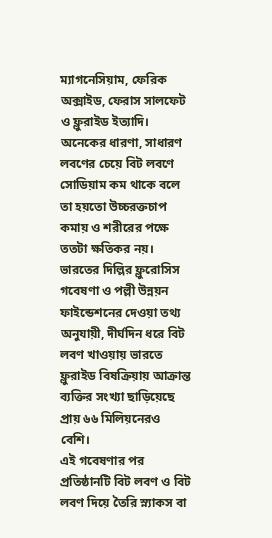ম্যাগনেসিয়াম, ফেরিক অক্সাইড, ফেরাস সালফেট ও ফ্লুরাইড ইত্যাদি।
অনেকের ধারণা, সাধারণ লবণের চেয়ে বিট লবণে সোডিয়াম কম থাকে বলে তা হয়তো উচ্চরক্তচাপ কমায় ও শরীরের পক্ষে ততটা ক্ষতিকর নয়।
ভারতের দিল্লির ফ্লুরোসিস গবেষণা ও পল্লী উন্নয়ন ফাইন্ডেশনের দেওয়া তথ্য অনুযায়ী, দীর্ঘদিন ধরে বিট লবণ খাওয়ায় ভারতে ফ্লুরাইড বিষক্রিয়ায় আক্রান্ত ব্যক্তির সংখ্যা ছাড়িয়েছে প্রায় ৬৬ মিলিয়নেরও বেশি।
এই গবেষণার পর প্রতিষ্ঠানটি বিট লবণ ও বিট লবণ দিয়ে তৈরি স্ন্যাকস বা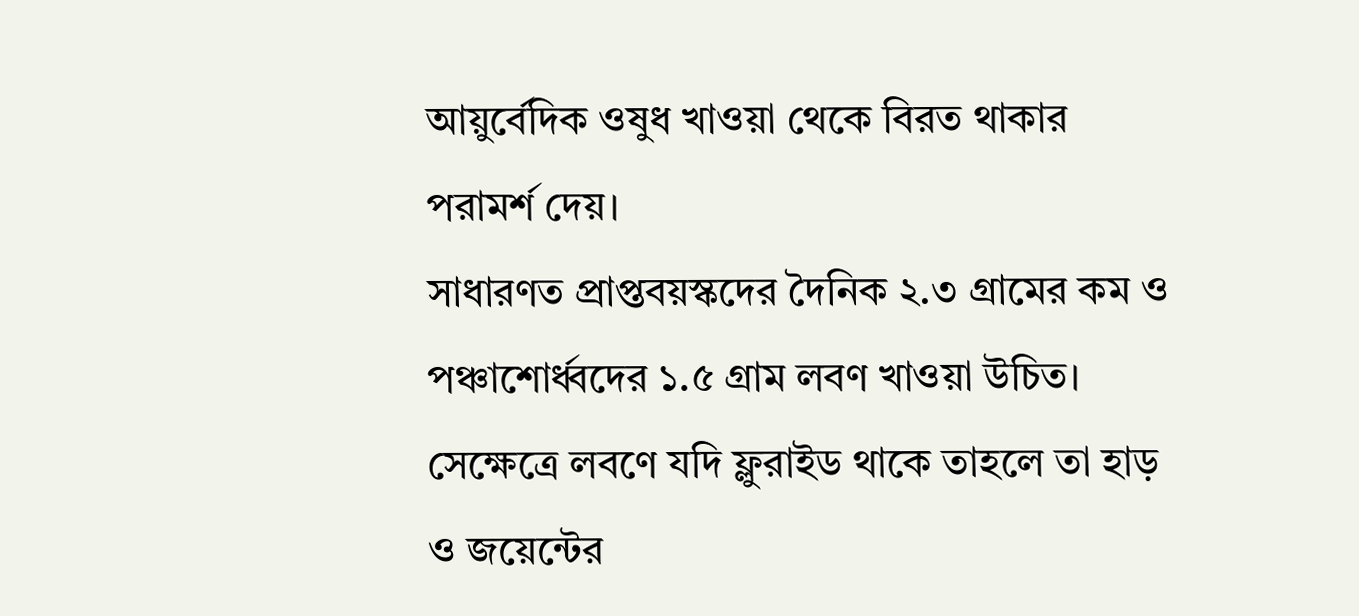আয়ুর্বেদিক ওষুধ খাওয়া থেকে বিরত থাকার পরামর্শ দেয়।
সাধারণত প্রাপ্তবয়স্কদের দৈনিক ২.৩ গ্রামের কম ও পঞ্চাশোর্ধ্বদের ১.৫ গ্রাম লবণ খাওয়া উচিত। সেক্ষেত্রে লবণে যদি ফ্লুরাইড থাকে তাহলে তা হাড় ও জয়েন্টের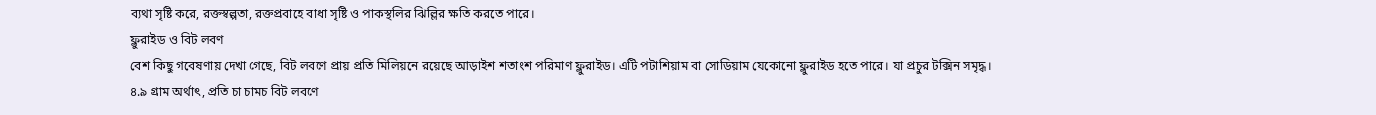ব্যথা সৃষ্টি করে, রক্তস্বল্পতা, রক্তপ্রবাহে বাধা সৃষ্টি ও পাকস্থলির ঝিল্লির ক্ষতি করতে পারে।
ফ্লুরাইড ও বিট লবণ
বেশ কিছু গবেষণায় দেখা গেছে, বিট লবণে প্রায় প্রতি মিলিয়নে রয়েছে আড়াইশ শতাংশ পরিমাণ ফ্লুরাইড। এটি পটাশিয়াম বা সোডিয়াম যেকোনো ফ্লুরাইড হতে পারে। যা প্রচুর টক্সিন সমৃদ্ধ।
৪.৯ গ্রাম অর্থাৎ, প্রতি চা চামচ বিট লবণে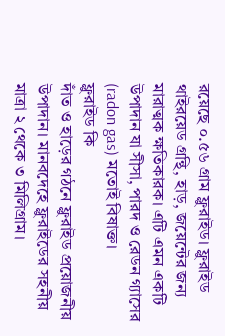রয়েছে ০.৫৬ গ্রাম ফ্লুরাইড। ফ্লুরাইড থাইরয়েড গ্রন্থি, হাড়, জয়েন্টের জন্য মারাত্মক ক্ষতিকারক। এটি এমন একটি উপাদান যা সীসা, পারদ ও রেডন গ্যাসের (radon gas) মতোই বিষাক্ত।
ফ্লুরাইড কি
দাঁত ও হাড়ের গঠনে ফ্লুরাইড প্রয়োজনীয় উপাদান। মানবদেহে ফ্লুরাইডের সহনীয় মাত্রা ২ থেকে ৩ মিলিগ্রাম।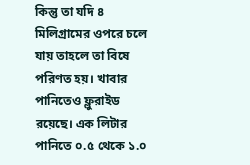কিন্তু তা যদি ৪
মিলিগ্রামের ওপরে চলে যায় তাহলে তা বিষে পরিণত হয়। খাবার পানিতেও ফ্লুরাইড রয়েছে। এক লিটার পানিতে ০.৫ থেকে ১.০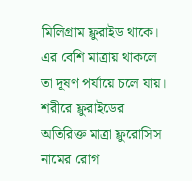মিলিগ্রাম ফ্লুরাইড থাকে। এর বেশি মাত্রায় থাকলে তা দূষণ পর্যায়ে চলে যায়।
শরীরে ফ্লুরাইডের অতিরিক্ত মাত্রা ফ্লুরোসিস নামের রোগ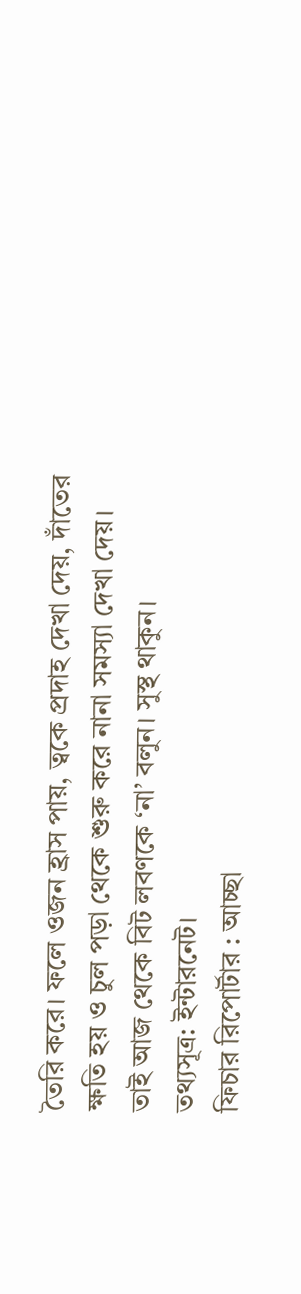তৈরি করে। ফলে ওজন হ্রাস পায়, ত্বকে প্রদাহ দেখা দেয়, দাঁতের ক্ষতি হয় ও চুল পড়া থেকে শুরু করে নানা সমস্যা দেখা দেয়।
তাই আজ থেকে বিট লবণকে ‘না’ বলুন। সুস্থ থাকুন।
তথ্যসূত্র: ইন্টারনেট।
ফিচার রিপোর্টার : আচ্ছা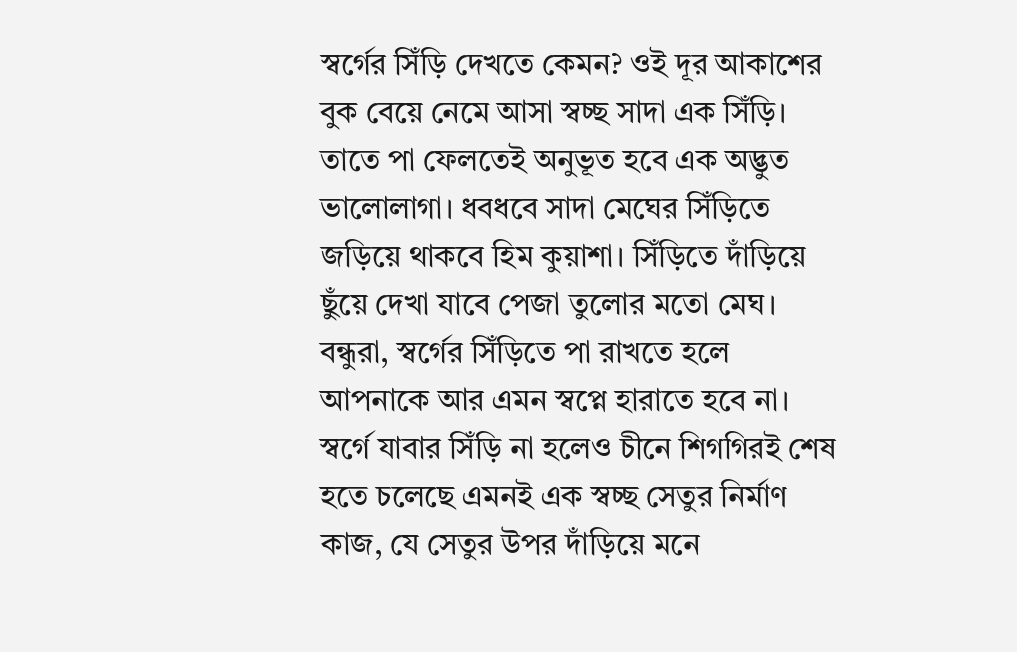স্বর্গের সিঁড়ি দেখতে কেমন? ওই দূর আকাশের বুক বেয়ে নেমে আসা স্বচ্ছ সাদা এক সিঁড়ি। তাতে পা ফেলতেই অনুভূত হবে এক অদ্ভুত ভালোলাগা। ধবধবে সাদা মেঘের সিঁড়িতে জড়িয়ে থাকবে হিম কুয়াশা। সিঁড়িতে দাঁড়িয়ে ছুঁয়ে দেখা যাবে পেজা তুলোর মতো মেঘ।
বন্ধুরা, স্বর্গের সিঁড়িতে পা রাখতে হলে আপনাকে আর এমন স্বপ্নে হারাতে হবে না। স্বর্গে যাবার সিঁড়ি না হলেও চীনে শিগগিরই শেষ হতে চলেছে এমনই এক স্বচ্ছ সেতুর নির্মাণ কাজ, যে সেতুর উপর দাঁড়িয়ে মনে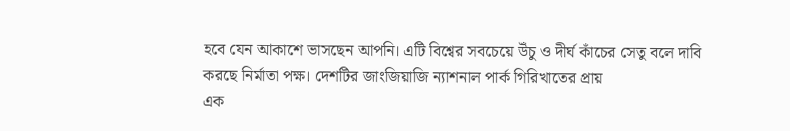হবে যেন আকাশে ভাসছেন আপনি। এটি বিশ্বের সবচেয়ে উঁচু ও দীর্ঘ কাঁচের সেতু বলে দাবি করছে নির্মাতা পক্ষ। দেশটির জাংজিয়াজি ন্যাশনাল পার্ক গিরিখাতের প্রায়
এক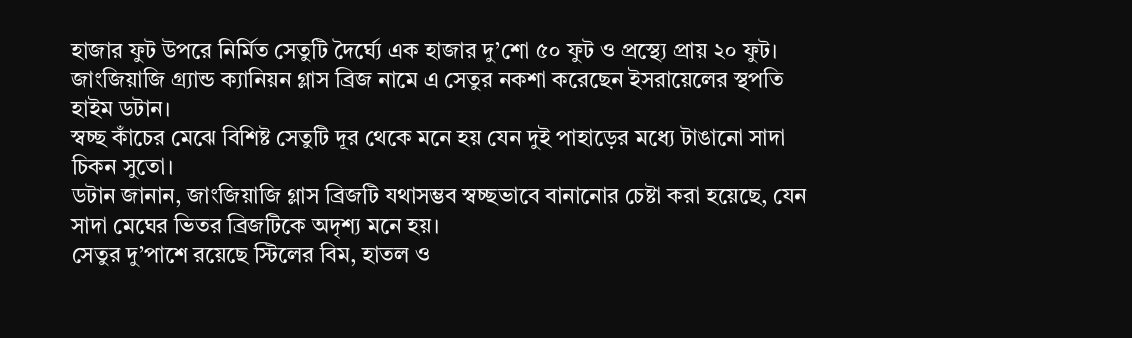হাজার ফুট উপরে নির্মিত সেতুটি দৈর্ঘ্যে এক হাজার দু’শো ৫০ ফুট ও প্রস্থ্যে প্রায় ২০ ফুট। জাংজিয়াজি গ্র্যান্ড ক্যানিয়ন গ্লাস ব্রিজ নামে এ সেতুর নকশা করেছেন ইসরায়েলের স্থপতি হাইম ডটান।
স্বচ্ছ কাঁচের মেঝে বিশিষ্ট সেতুটি দূর থেকে মনে হয় যেন দুই পাহাড়ের মধ্যে টাঙানো সাদা চিকন সুতো।
ডটান জানান, জাংজিয়াজি গ্লাস ব্রিজটি যথাসম্ভব স্বচ্ছভাবে বানানোর চেষ্টা করা হয়েছে, যেন সাদা মেঘের ভিতর ব্রিজটিকে অদৃশ্য মনে হয়।
সেতুর দু’পাশে রয়েছে স্টিলের বিম, হাতল ও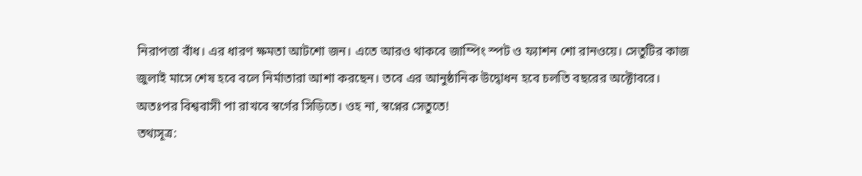নিরাপত্তা বাঁধ। এর ধারণ ক্ষমতা আটশো জন। এতে আরও থাকবে জাম্পিং স্পট ও ফ্যাশন শো রানওয়ে। সেতুটির কাজ জুলাই মাসে শেষ হবে বলে নির্মাতারা আশা করছেন। তবে এর আনুষ্ঠানিক উদ্বোধন হবে চলতি বছরের অক্টোবরে।
অতঃপর বিশ্ববাসী পা রাখবে স্বর্গের সিড়িতে। ওহ না, স্বপ্নের সেতুতে!
তথ্যসূত্র: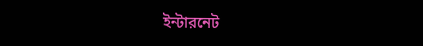ইন্টারনেট